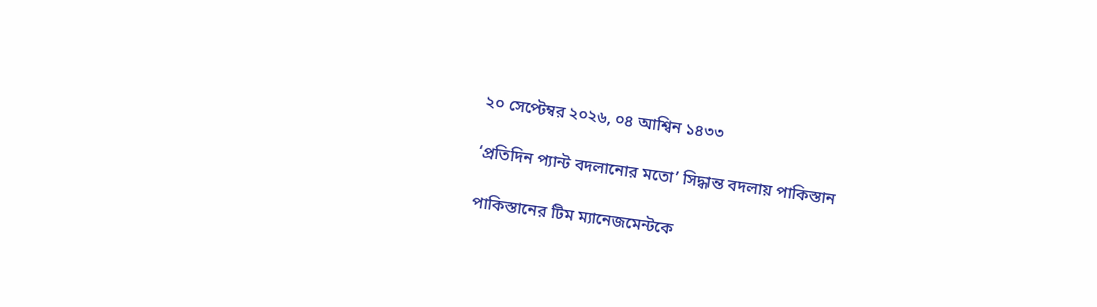২০ সেপ্টেম্বর ২০২৬, ০৪ আশ্বিন ১৪৩৩

‘প্রতিদিন প্যান্ট বদলানোর মতো’ সিদ্ধান্ত বদলায় পাকিস্তান

পাকিস্তানের টিম ম্যানেজমেন্টকে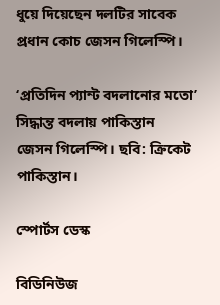ধুয়ে দিয়েছেন দলটির সাবেক প্রধান কোচ জেসন গিলেস্পি।

‘প্রতিদিন প্যান্ট বদলানোর মতো’ সিদ্ধান্ত বদলায় পাকিস্তান
জেসন গিলেস্পি। ছবি: ক্রিকেট পাকিস্তান।

স্পোর্টস ডেস্ক

বিডিনিউজ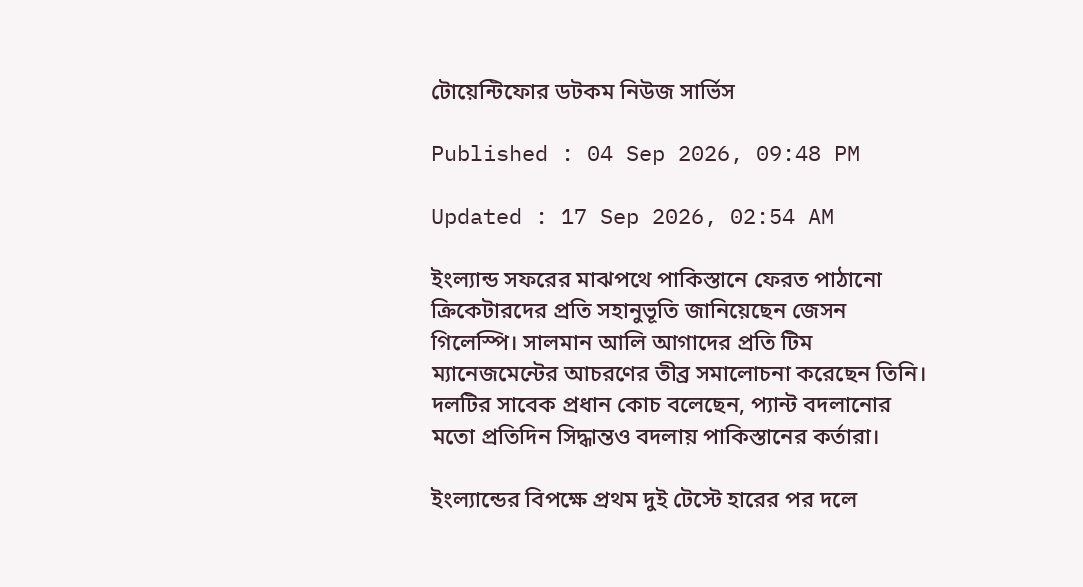টোয়েন্টিফোর ডটকম নিউজ সার্ভিস

Published : 04 Sep 2026, 09:48 PM

Updated : 17 Sep 2026, 02:54 AM

ইংল্যান্ড সফরের মাঝপথে পাকিস্তানে ফেরত পাঠানো ক্রিকেটারদের প্রতি সহানুভূতি জানিয়েছেন জেসন গিলেস্পি। সালমান আলি আগাদের প্রতি টিম ম্যানেজমেন্টের আচরণের তীব্র সমালোচনা করেছেন তিনি। দলটির সাবেক প্রধান কোচ বলেছেন, প্যান্ট বদলানোর মতো প্রতিদিন সিদ্ধান্তও বদলায় পাকিস্তানের কর্তারা।

ইংল্যান্ডের বিপক্ষে প্রথম দুই টেস্টে হারের পর দলে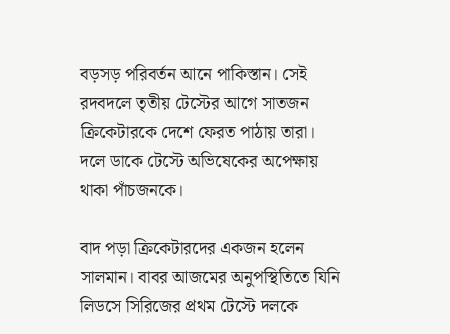বড়সড় পরিবর্তন আনে পাকিস্তান। সেই রদবদলে তৃতীয় টেস্টের আগে সাতজন ক্রিকেটারকে দেশে ফেরত পাঠায় তারা। দলে ডাকে টেস্টে অভিষেকের অপেক্ষায় থাকা পাঁচজনকে।

বাদ পড়া ক্রিকেটারদের একজন হলেন সালমান। বাবর আজমের অনুপস্থিতিতে যিনি লিডসে সিরিজের প্রথম টেস্টে দলকে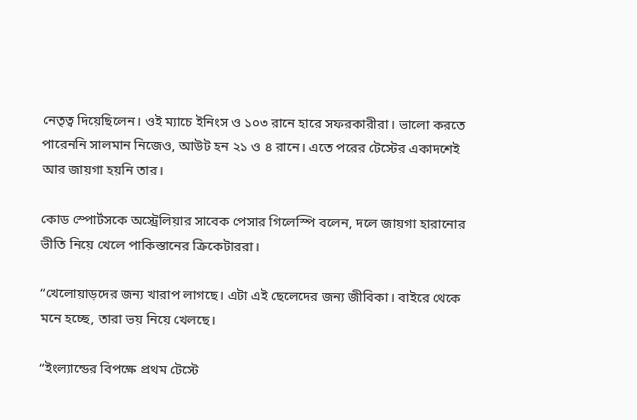নেতৃত্ব দিয়েছিলেন। ওই ম্যাচে ইনিংস ও ১০৩ রানে হারে সফরকারীরা। ভালো করতে পারেননি সালমান নিজেও, আউট হন ২১ ও ৪ রানে। এতে পরের টেস্টের একাদশেই আর জায়গা হয়নি তার।

কোড স্পোর্টসকে অস্ট্রেলিয়ার সাবেক পেসার গিলেস্পি বলেন, দলে জায়গা হারানোর ভীতি নিয়ে খেলে পাকিস্তানের ক্রিকেটাররা।

“খেলোয়াড়দের জন্য খারাপ লাগছে। এটা এই ছেলেদের জন্য জীবিকা। বাইরে থেকে মনে হচ্ছে, তারা ভয় নিয়ে খেলছে।

“ইংল্যান্ডের বিপক্ষে প্রথম টেস্টে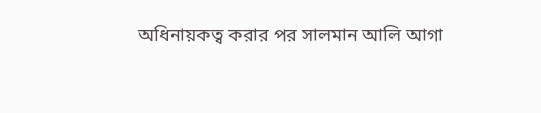অধিনায়কত্ব করার পর সালমান আলি আগা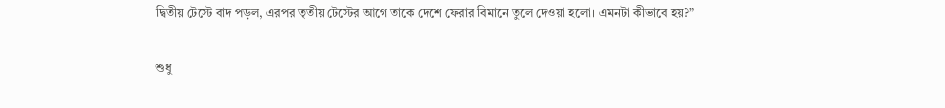দ্বিতীয় টেস্টে বাদ পড়ল, এরপর তৃতীয় টেস্টের আগে তাকে দেশে ফেরার বিমানে তুলে দেওয়া হলো। এমনটা কীভাবে হয়?”

শুধু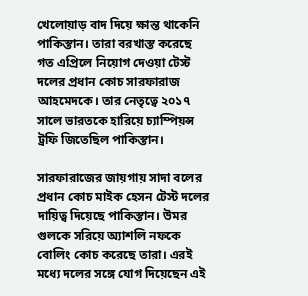খেলোয়াড় বাদ দিয়ে ক্ষান্ত থাকেনি পাকিস্তান। তারা বরখাস্ত করেছে গত এপ্রিলে নিয়োগ দেওয়া টেস্ট দলের প্রধান কোচ সারফারাজ আহমেদকে। তার নেতৃত্বে ২০১৭ সালে ভারতকে হারিয়ে চ্যাম্পিয়ন্স ট্রফি জিতেছিল পাকিস্তান।

সারফারাজের জায়গায় সাদা বলের প্রধান কোচ মাইক হেসন টেস্ট দলের দায়িত্ব দিয়েছে পাকিস্তান। উমর গুলকে সরিয়ে অ্যাশলি নফকে বোলিং কোচ করেছে তারা। এরই মধ্যে দলের সঙ্গে যোগ দিয়েছেন এই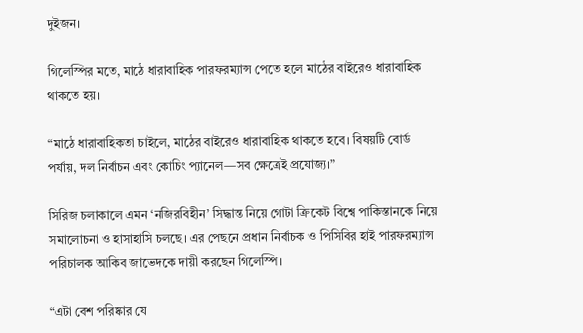দুইজন।

গিলেস্পির মতে, মাঠে ধারাবাহিক পারফরম্যান্স পেতে হলে মাঠের বাইরেও ধারাবাহিক থাকতে হয়।

“মাঠে ধারাবাহিকতা চাইলে, মাঠের বাইরেও ধারাবাহিক থাকতে হবে। বিষয়টি বোর্ড পর্যায়, দল নির্বাচন এবং কোচিং প্যানেল—সব ক্ষেত্রেই প্রযোজ্য।”

সিরিজ চলাকালে এমন ‘নজিরবিহীন’ সিদ্ধান্ত নিয়ে গোটা ক্রিকেট বিশ্বে পাকিস্তানকে নিয়ে সমালোচনা ও হাসাহাসি চলছে। এর পেছনে প্রধান নির্বাচক ও পিসিবির হাই পারফরম্যান্স পরিচালক আকিব জাভেদকে দায়ী করছেন গিলেস্পি।

“এটা বেশ পরিষ্কার যে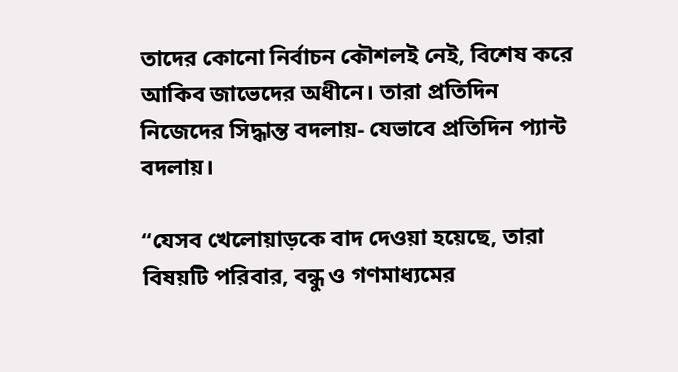তাদের কোনো নির্বাচন কৌশলই নেই, বিশেষ করে আকিব জাভেদের অধীনে। তারা প্রতিদিন নিজেদের সিদ্ধান্ত বদলায়- যেভাবে প্রতিদিন প্যান্ট বদলায়।

“যেসব খেলোয়াড়কে বাদ দেওয়া হয়েছে, তারা বিষয়টি পরিবার, বন্ধু ও গণমাধ্যমের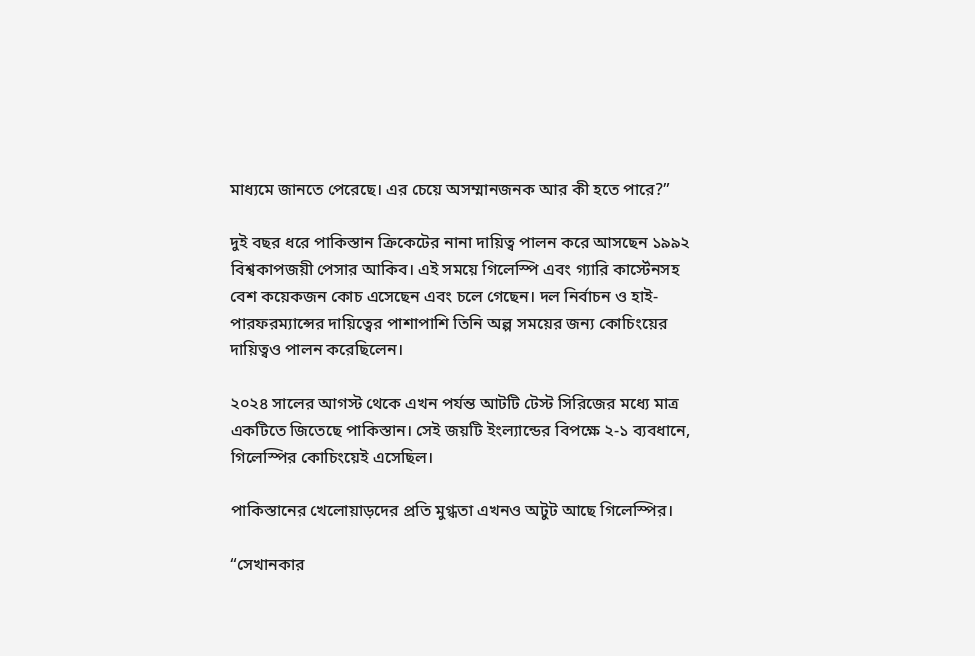মাধ্যমে জানতে পেরেছে। এর চেয়ে অসম্মানজনক আর কী হতে পারে?”

দুই বছর ধরে পাকিস্তান ক্রিকেটের নানা দায়িত্ব পালন করে আসছেন ১৯৯২ বিশ্বকাপজয়ী পেসার আকিব। এই সময়ে গিলেস্পি এবং গ্যারি কার্স্টেনসহ বেশ কয়েকজন কোচ এসেছেন এবং চলে গেছেন। দল নির্বাচন ও হাই-পারফরম্যান্সের দায়িত্বের পাশাপাশি তিনি অল্প সময়ের জন্য কোচিংয়ের দায়িত্বও পালন করেছিলেন।

২০২৪ সালের আগস্ট থেকে এখন পর্যন্ত আটটি টেস্ট সিরিজের মধ্যে মাত্র একটিতে জিতেছে পাকিস্তান। সেই জয়টি ইংল্যান্ডের বিপক্ষে ২-১ ব্যবধানে, গিলেস্পির কোচিংয়েই এসেছিল।

পাকিস্তানের খেলোয়াড়দের প্রতি মুগ্ধতা এখনও অটুট আছে গিলেস্পির।

“সেখানকার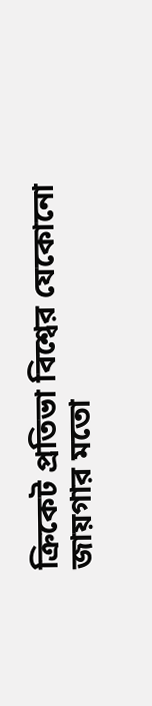ক্রিকেট প্রতিভা বিশ্বের যেকোনো জায়গার মতো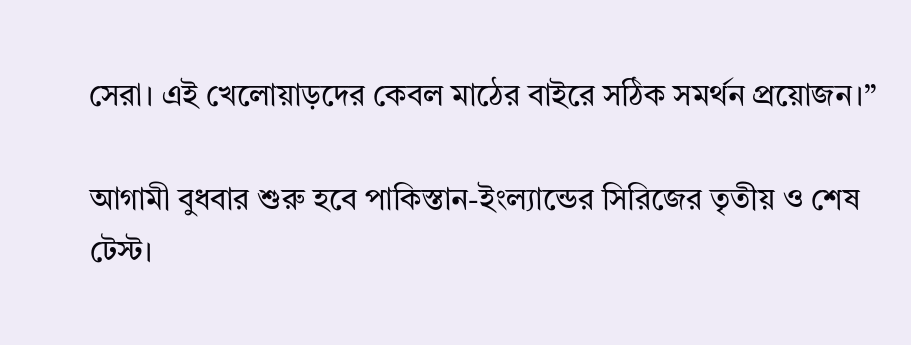সেরা। এই খেলোয়াড়দের কেবল মাঠের বাইরে সঠিক সমর্থন প্রয়োজন।”

আগামী বুধবার শুরু হবে পাকিস্তান-ইংল্যান্ডের সিরিজের তৃতীয় ও শেষ টেস্ট।